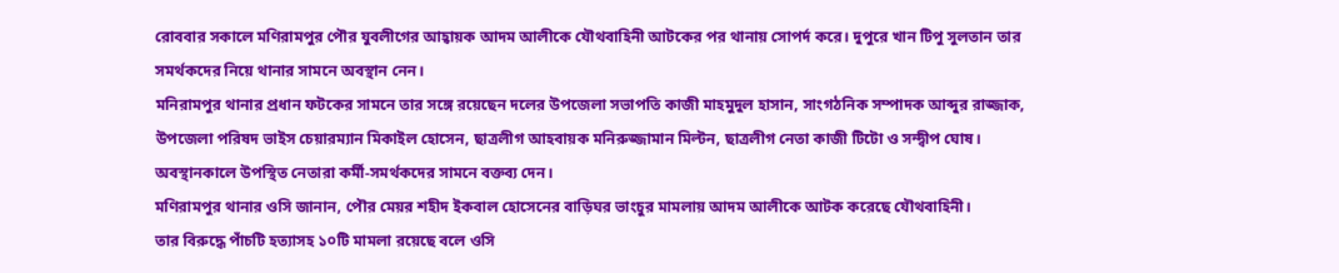রোববার সকালে মণিরামপুর পৌর যুবলীগের আহ্বায়ক আদম আলীকে যৌথবাহিনী আটকের পর থানায় সোপর্দ করে। দুপুরে খান টিপু সুলতান তার সমর্থকদের নিয়ে থানার সামনে অবস্থান নেন।
মনিরামপুর থানার প্রধান ফটকের সামনে তার সঙ্গে রয়েছেন দলের উপজেলা সভাপতি কাজী মাহমুদুল হাসান, সাংগঠনিক সম্পাদক আব্দুর রাজ্জাক, উপজেলা পরিষদ ভাইস চেয়ারম্যান মিকাইল হোসেন, ছাত্রলীগ আহবায়ক মনিরুজ্জামান মিল্টন, ছাত্রলীগ নেতা কাজী টিটো ও সন্দ্বীপ ঘোষ।
অবস্থানকালে উপস্থিত নেতারা কর্মী-সমর্থকদের সামনে বক্তব্য দেন।
মণিরামপুর থানার ওসি জানান, পৌর মেয়র শহীদ ইকবাল হোসেনের বাড়িঘর ভাংচুর মামলায় আদম আলীকে আটক করেছে যৌথবাহিনী।
তার বিরুদ্ধে পাঁচটি হত্যাসহ ১০টি মামলা রয়েছে বলে ওসি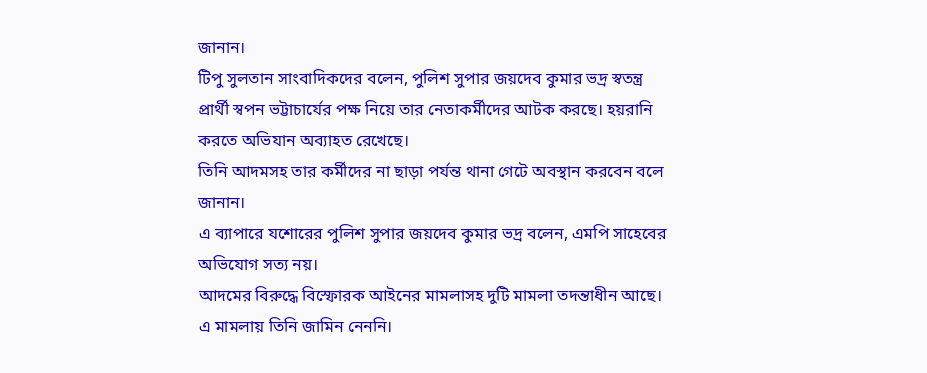জানান।
টিপু সুলতান সাংবাদিকদের বলেন, পুলিশ সুপার জয়দেব কুমার ভদ্র স্বতন্ত্র প্রার্থী স্বপন ভট্টাচার্যের পক্ষ নিয়ে তার নেতাকর্মীদের আটক করছে। হয়রানি করতে অভিযান অব্যাহত রেখেছে।
তিনি আদমসহ তার কর্মীদের না ছাড়া পর্যন্ত থানা গেটে অবস্থান করবেন বলে জানান।
এ ব্যাপারে যশোরের পুলিশ সুপার জয়দেব কুমার ভদ্র বলেন, এমপি সাহেবের অভিযোগ সত্য নয়।
আদমের বিরুদ্ধে বিস্ফোরক আইনের মামলাসহ দুটি মামলা তদন্তাধীন আছে। এ মামলায় তিনি জামিন নেননি।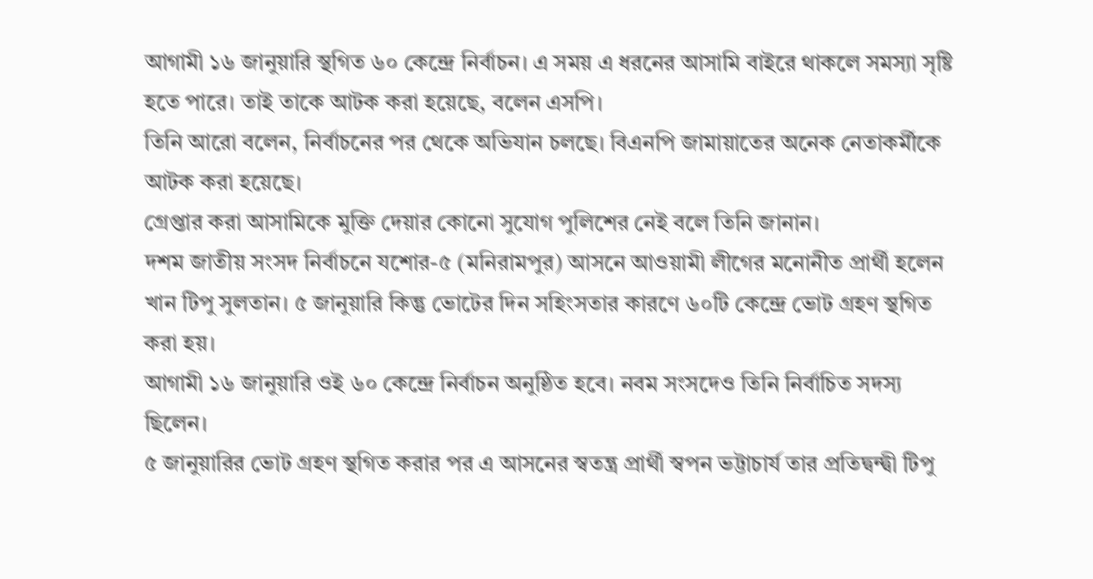আগামী ১৬ জানুয়ারি স্থগিত ৬০ কেন্দ্রে নির্বাচন। এ সময় এ ধরনের আসামি বাইরে থাকলে সমস্যা সৃষ্টি হতে পারে। তাই তাকে আটক করা হয়েছে, বলেন এসপি।
তিনি আরো বলেন, নির্বাচনের পর থেকে অভিযান চলছে। বিএনপি জামায়াতের অনেক নেতাকর্মীকে আটক করা হয়েছে।
গ্রেপ্তার করা আসামিকে মুক্তি দেয়ার কোনো সুযোগ পুলিশের নেই বলে তিনি জানান।
দশম জাতীয় সংসদ নির্বাচনে যশোর-৫ (মনিরামপুর) আসনে আওয়ামী লীগের মনোনীত প্রার্থী হলেন খান টিপু সুলতান। ৫ জানুয়ারি কিন্তু ভোটের দিন সহিংসতার কারণে ৬০টি কেন্দ্রে ভোট গ্রহণ স্থগিত করা হয়।
আগামী ১৬ জানুয়ারি ওই ৬০ কেন্দ্রে নির্বাচন অনুষ্ঠিত হবে। নবম সংসদেও তিনি নির্বাচিত সদস্য ছিলেন।
৫ জানুয়ারির ভোট গ্রহণ স্থগিত করার পর এ আসনের স্বতন্ত্র প্রার্থী স্বপন ভট্টাচার্য তার প্রতিদ্বন্দ্বী টিপু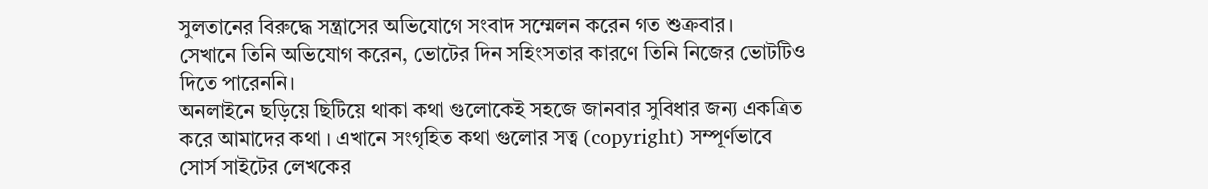সুলতানের বিরুদ্ধে সন্ত্রাসের অভিযোগে সংবাদ সম্মেলন করেন গত শুক্রবার।
সেখানে তিনি অভিযোগ করেন, ভোটের দিন সহিংসতার কারণে তিনি নিজের ভোটটিও দিতে পারেননি।
অনলাইনে ছড়িয়ে ছিটিয়ে থাকা কথা গুলোকেই সহজে জানবার সুবিধার জন্য একত্রিত করে আমাদের কথা । এখানে সংগৃহিত কথা গুলোর সত্ব (copyright) সম্পূর্ণভাবে সোর্স সাইটের লেখকের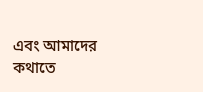এবং আমাদের কথাতে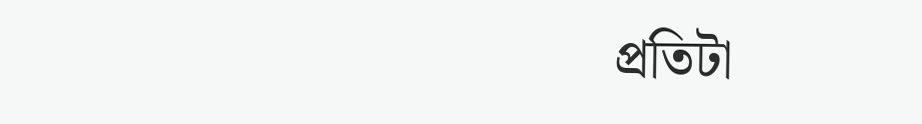প্রতিটা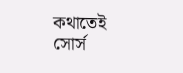কথাতেই সোর্স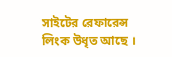সাইটের রেফারেন্স লিংক উধৃত আছে ।